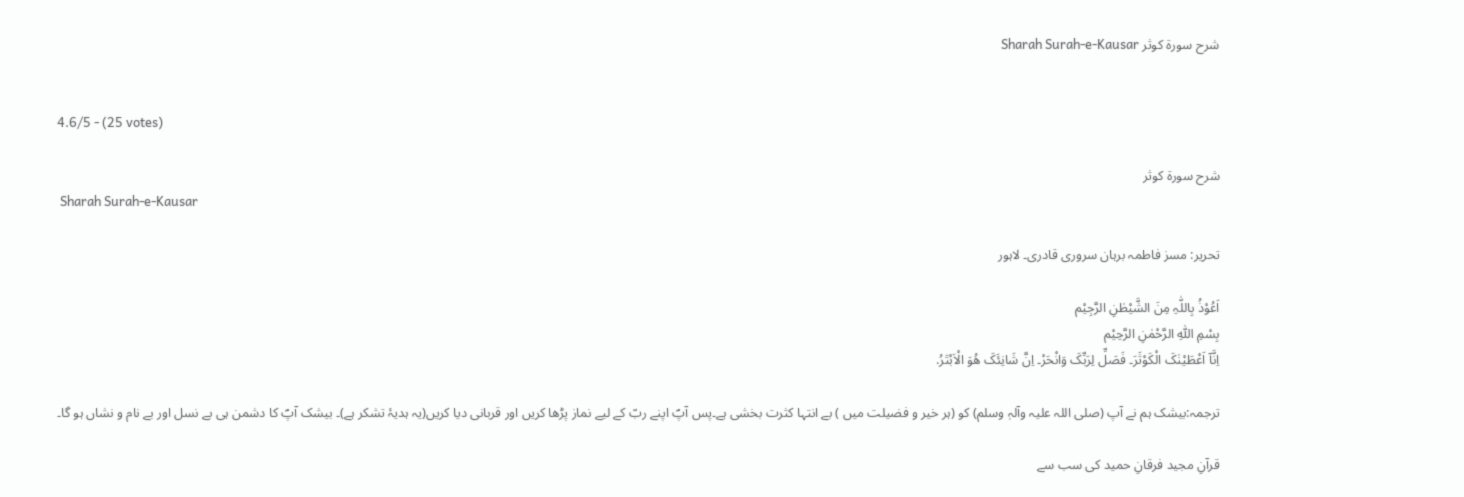شرح سورۃ کوثر Sharah Surah-e-Kausar


4.6/5 - (25 votes)

شرح سورۃ کوثر
 Sharah Surah-e-Kausar

تحریر: مسز فاطمہ برہان سروری قادری۔ لاہور

اَعُوْذُ بِاللّٰہِ مِنَ الشَّیْطٰنِ الرَّجِیْم
بِسْمِ اللّٰہِ الرَّحْمٰنِ الرَّحِیْم
اِنَّآ اَعْطَیْنٰکَ الْکَوْثَرَ۔ فَصَلِّ لِرَبِّکَ وَانْحَرْ۔ اِنَّ شَانِئَکَ ھُوَ الْاَبْتَرُ.

ترجمہ:بیشک ہم نے آپ (صلی اللہ علیہ وآلہٖ وسلم) کو (ہر خیر و فضیلت میں ) بے انتہا کثرت بخشی ہے۔پس آپؐ اپنے ربّ کے لیے نماز پڑھا کریں اور قربانی دیا کریں(یہ ہدیۂ تشکر ہے)۔ بیشک آپؐ کا دشمن ہی بے نسل اور بے نام و نشاں ہو گا۔

قرآنِ مجید فرقانِ حمید کی سب سے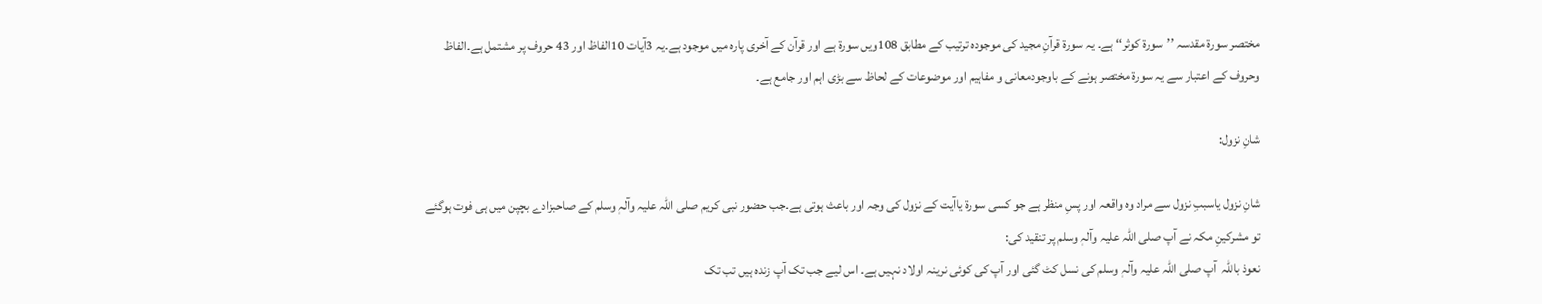مختصر سورۃ مقدسہ ’’سورۃ کوثر‘‘ ہے۔ یہ سورۃ قرآنِ مجید کی موجودہ ترتیب کے مطابق 108ویں سورۃ ہے اور قرآن کے آخری پارہ میں موجود ہے۔یہ 3آیات 10الفاظ اور 43 حروف پر مشتمل ہے۔الفاظ وحروف کے اعتبار سے یہ سورۃ مختصر ہونے کے باوجودمعانی و مفاہیم اور موضوعات کے لحاظ سے بڑی اہم اور جامع ہے۔

شانِ نزول:

شانِ نزول یاسببِ نزول سے مراد وہ واقعہ اور پسِ منظر ہے جو کسی سورۃ یاآیت کے نزول کی وجہ اور باعث ہوتی ہے۔جب حضور نبی کریم صلی اللہ علیہ وآلہٖ وسلم کے صاحبزادے بچپن میں ہی فوت ہوگئے تو مشرکینِ مکہ نے آپ صلی اللہ علیہ وآلہٖ وسلم پر تنقید کی:
نعوذ باللّٰہ  آپ صلی اللہ علیہ وآلہٖ وسلم کی نسل کٹ گئی اور آپ کی کوئی نرینہ اولاد نہیں ہے۔ اس لیے جب تک آپ زندہ ہیں تب تک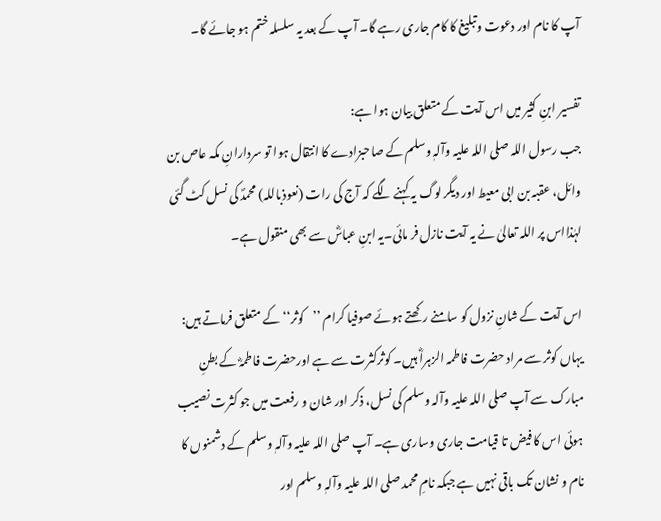آپ کا نام اور دعوت وتبلیغ کا کام جاری رہے گا۔ آپ کے بعد یہ سلسلہ ختم ہو جائے گا۔

تفسیر ابنِ کثیر میں اس آیت کے متعلق بیان ہوا ہے:
جب رسول اللہ صلی اللہ علیہ وآلہٖ وسلم کے صاحبزادے کا انتقال ہوا تو سردارانِ مکہ عاص بن وائل، عقبہ بن ابی معیط اور دیگر لوگ یہ کہنے لگے کہ آج کی رات (نعوذباللہ) محمدؐ کی نسل کٹ گئی لہٰذااس پر اللہ تعالیٰ نے یہ آیت نازل فر مائی۔یہ ابنِ عباسؓ سے بھی منقول ہے۔

اس آیت کے شانِ نزول کو سامنے رکھتے ہوئے صوفیا کرام ’’کوثر‘‘ کے متعلق فرماتے ہیں:
یہاں کوثر سے مراد حضرت فاطمہ الزہراؓ ہیں۔ کوثرکثرت سے ہے اورحضرت فاطمہؓ کے بطنِ مبارک سے آپ صلی اللہ علیہ وآلہ وسلم کی نسل، ذکر اور شان و رفعت میں جو کثرت نصیب ہوئی اس کا فیض تا قیامت جاری وساری ہے۔ آپ صلی اللہ علیہ وآلہٖ وسلم کے دشمنوں کا نام و نشان تک باقی نہیں ہے جبکہ نامِ محمد صلی اللہ علیہ وآلہٖ وسلم اور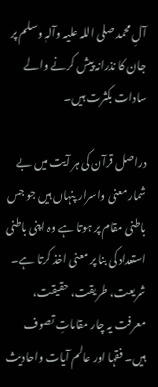آلِ محمد صلی اللہ علیہ وآلہٖ وسلم پر جان کا نذرانہ پیش کرنے والے سادات بکثرت ہیں۔

دراصل قرآن کی ہر آیت میں بے شمارمعنی واسرار پنہاں ہیں جو جس باطنی مقام پر ہوتا ہے وہ اپنی باطنی استعداد کی بنا پر معنی اخذ کرتا ہے۔ شریعت، طریقت، حقیقت، معرفت یہ چار مقاماتِ تصوف ہیں۔ فقہا اور عالم آیات واحادیث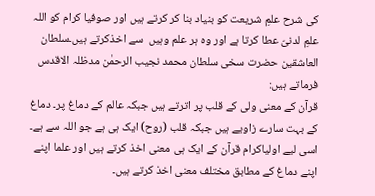کی شرح علمِ شریعت کو بنیاد بنا کر کرتے ہیں اور صوفیا کرام کو اللہ علمِ لدنیّ عطا کرتا ہے اور وہ ہر علم وہیں  سے اخذکرتے ہیں۔سلطان العاشقین حضرت سخی سلطان محمد نجیب الرحمٰن مدظلہ الاقدس فرماتے ہیں:
قرآن کے معنی ولی کے قلب پر اترتے ہیں جبکہ عالم کے دماغ پر۔ دماغ کے بہت سارے زاویے ہیں جبکہ قلب (روح) ایک ہی ہے جو اللہ سے ہے۔ اسی لیے اولیاکرام قرآن کے ایک ہی معنی اخذ کرتے ہیں اور علما اپنے اپنے دماغ کے مطابق مختلف معنی اخذ کرتے ہیں۔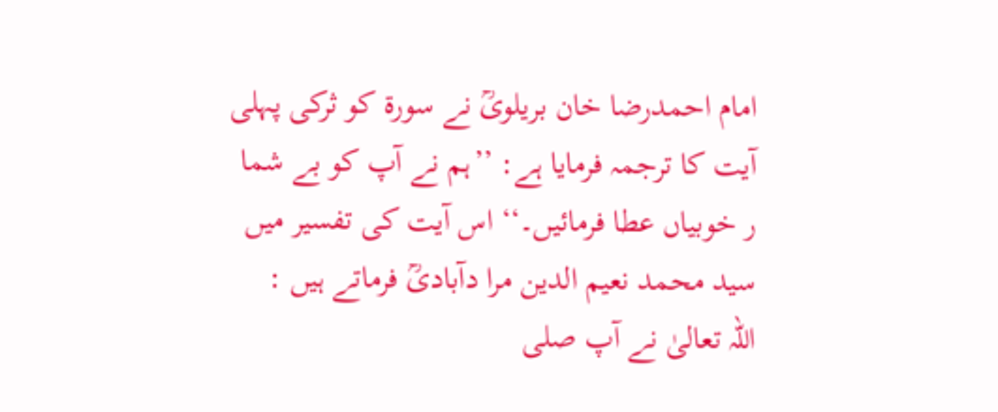امام احمدرضا خان بریلویؒ نے سورۃ کو ثرکی پہلی آیت کا ترجمہ فرمایا ہے: ’’ہم نے آپ کو بے شما ر خوبیاں عطا فرمائیں۔‘‘ اس آیت کی تفسیر میں سید محمد نعیم الدین مرا دآبادیؒ فرماتے ہیں :
اللہ تعالیٰ نے آپ صلی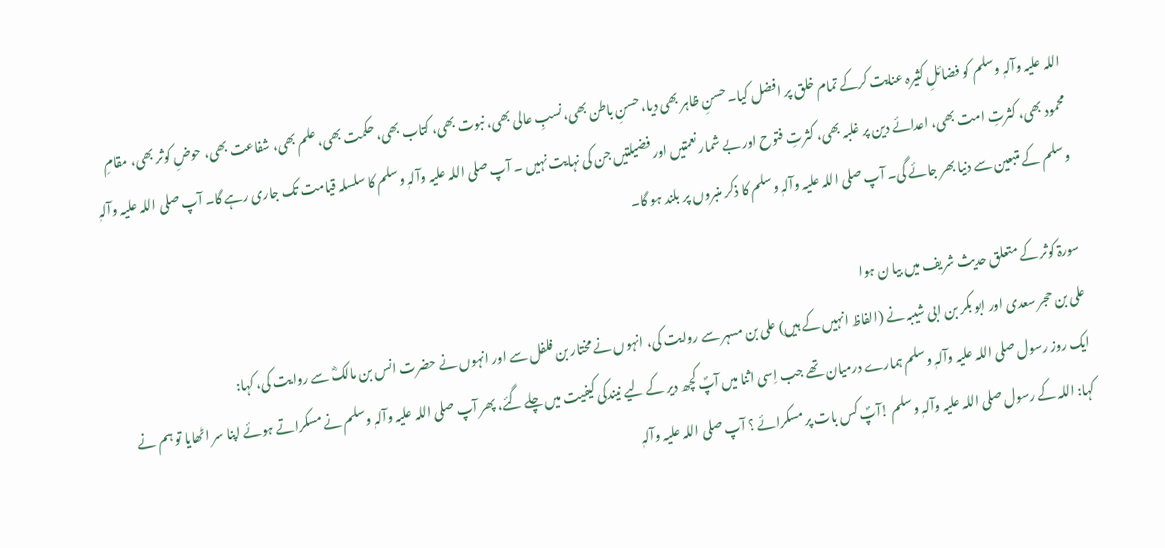اللہ علیہ وآلہٖ وسلم کو فضائلِ کثیرہ عنایت کرکے تمام خلق پر افضل کیا۔ حسنِ ظاہر بھی دیا، حسنِ باطن بھی، نسبِ عالی بھی، نبوت بھی، کتاب بھی، حکمت بھی، علم بھی، شفاعت بھی، حوضِ کوثر بھی، مقامِ محمود بھی، کثرتِ امت بھی، اعدائے دین پر غلبہ بھی، کثرتِ فتوح اور بے شمار نعمتیں اور فضیلتیں جن کی نہایت نہیں ۔ آپ صلی اللہ علیہ وآلہٖ وسلم کا سلسلہ قیامت تک جاری رہے گا۔ آپ صلی اللہ علیہ وآلہٖ وسلم کے متبعین سے دنیا بھر جائے گی۔ آپ صلی اللہ علیہ وآلہٖ وسلم کا ذکر منبروں پر بلند ہو گا۔

سورۃ کوثر کے متعلق حدیث شریف میں بیا ن ہوا
علی بن حجر سعدی اور ابو بکر بن ابی شیبہ نے (الفاظ انہیں کے ہیں) علی بن مسہر سے روایت کی، انہوں نے مختار بن فلفل سے اور انہوں نے حضرت انس بن مالکؓ سے روایت کی، کہا:
ایک روز رسول صلی اللہ علیہ وآلہٖ وسلم ہمارے درمیان تھے جب اِسی اثنا میں آپؐ کچھ دیر کے لیے نیندکی کیفیت میں چلے گئے، پھر آپ صلی اللہ علیہ وآلہٖ وسلم نے مسکراتے ہوئے اپنا سر اٹھایا تو ہم نے کہا: اللہ کے رسول صلی اللہ علیہ وآلہٖ وسلم !آپؐ کس بات پر مسکرائے ؟ آپ صلی اللہ علیہ وآلہٖ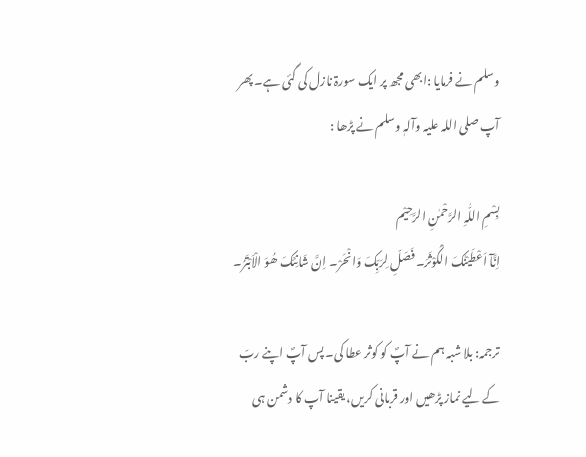وسلم نے فرمایا :ابھی مجھ پر ایک سورۃ نازل کی گئی ہے۔ پھر آپ صلی اللہ علیہ وآلہٖ وسلم نے پڑھا :

بِسْمِ اللّٰہِ الرَّحْمٰنِ الرَّحِیْم
اِنَّآ اَعْطَیْنٰکَ الْکَوْثَرَ۔ فَصَلِّ لِرَبِّکَ وَانْحَرْ۔ اِنَّ شَانِئَکَ ھُوَ الْاَبْتَرُ۔

ترجمہ: بلا شبہ ہم نے آپؐ کو کوثر عطا کی۔ پس آپؐ اپنے ربّ کے لیے نماز پڑھیں اور قربانی کریں، یقینا آپ کا دشمن ہی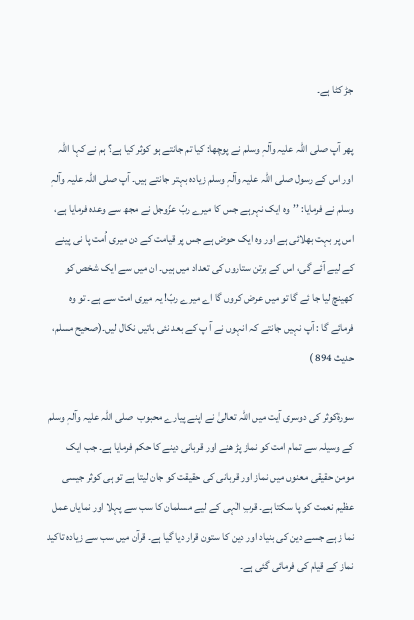جڑ کٹا ہے۔

پھر آپ صلی اللہ علیہ وآلہٖ وسلم نے پوچھا: کیا تم جانتے ہو کوثر کیا ہے؟ ہم نے کہا اللہ اور اس کے رسول صلی اللہ علیہ وآلہٖ وسلم زیادہ بہتر جانتے ہیں۔ آپ صلی اللہ علیہ وآلہٖ وسلم نے فرمایا: ’’وہ ایک نہرہے جس کا میرے ربّ عزّوجل نے مجھ سے وعدہ فرمایا ہے، اس پر بہت بھلائی ہے اور وہ ایک حوض ہے جس پر قیامت کے دن میری اُمت پا نی پینے کے لیے آئے گی، اس کے برتن ستاروں کی تعداد میں ہیں۔ ان میں سے ایک شخص کو کھینچ لیا جا ئے گا تو میں عرض کروں گا اے میرے ربّ! یہ میری امت سے ہے۔ تو وہ فرمائے گا : آپ نہیں جانتے کہ انہوں نے آ پ کے بعد نئی باتیں نکال لیں۔(صحیح مسلم، حدیث 894 )

سورۃکوثر کی دوسری آیت میں اللہ تعالیٰ نے اپنے پیارے محبوب  صلی اللہ علیہ وآلہٖ وسلم کے وسیلہ سے تمام امت کو نماز پڑ ھنے اور قربانی دینے کا حکم فرمایا ہے۔ جب ایک مومن حقیقی معنوں میں نماز اور قربانی کی حقیقت کو جان لیتا ہے تو ہی کوثر جیسی عظیم نعمت کو پا سکتا ہے۔ قربِ الٰہی کے لیے مسلمان کا سب سے پہلا اور نمایاں عمل نما ز ہے جسے دین کی بنیاد اور دین کا ستون قرار دیا گیا ہے۔ قرآن میں سب سے زیادہ تاکید نماز کے قیام کی فرمائی گئی ہے۔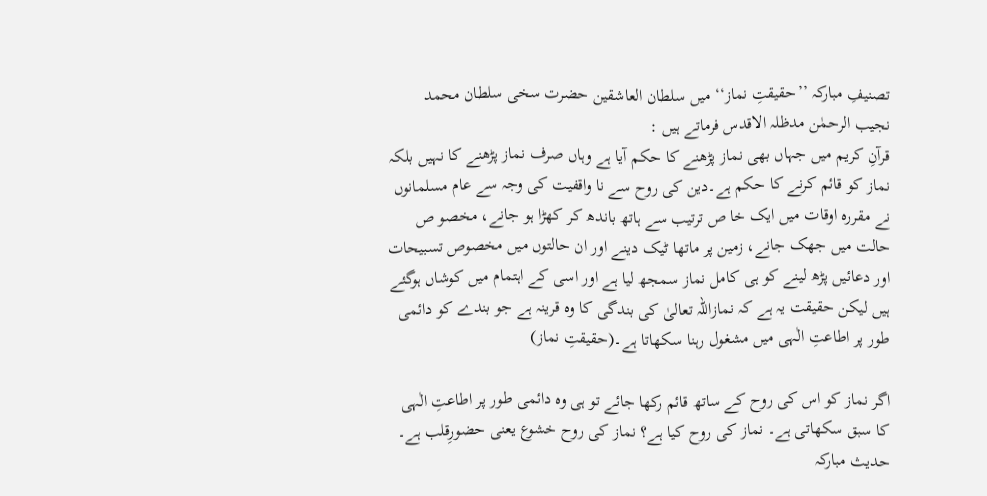تصنیفِ مبارکہ ’’حقیقتِ نماز‘‘ میں سلطان العاشقین حضرت سخی سلطان محمد نجیب الرحمٰن مدظلہ الاقدس فرماتے ہیں :
قرآنِ کریم میں جہاں بھی نماز پڑھنے کا حکم آیا ہے وہاں صرف نماز پڑھنے کا نہیں بلکہ نماز کو قائم کرنے کا حکم ہے۔دین کی روح سے نا واقفیت کی وجہ سے عام مسلمانوں نے مقررہ اوقات میں ایک خا ص ترتیب سے ہاتھ باندھ کر کھڑا ہو جانے، مخصو ص حالت میں جھک جانے، زمین پر ماتھا ٹیک دینے اور ان حالتوں میں مخصوص تسبیحات اور دعائیں پڑھ لینے کو ہی کامل نماز سمجھ لیا ہے اور اسی کے اہتمام میں کوشاں ہوگئے ہیں لیکن حقیقت یہ ہے کہ نمازاللہ تعالیٰ کی بندگی کا وہ قرینہ ہے جو بندے کو دائمی طور پر اطاعتِ الٰہی میں مشغول رہنا سکھاتا ہے۔(حقیقتِ نماز)

اگر نماز کو اس کی روح کے ساتھ قائم رکھا جائے تو ہی وہ دائمی طور پر اطاعتِ الٰہی کا سبق سکھاتی ہے۔ نماز کی روح کیا ہے؟ نماز کی روح خشوع یعنی حضورِقلب ہے۔ حدیث مبارکہ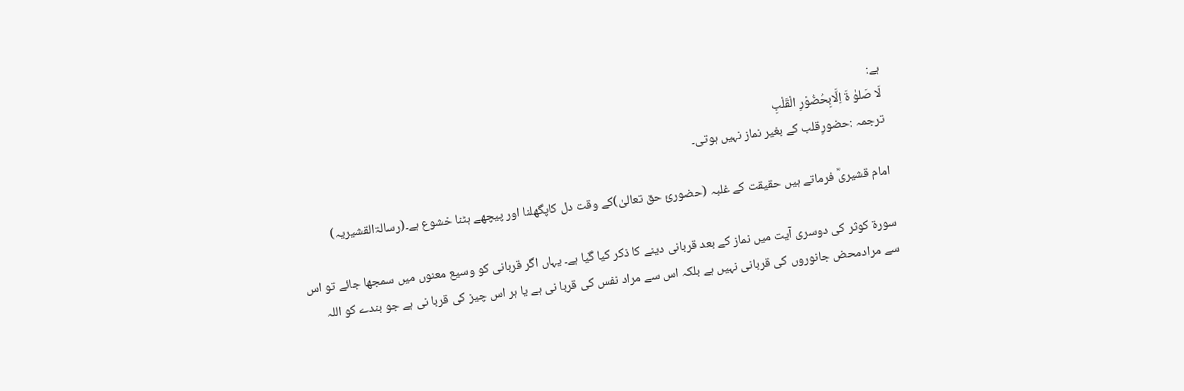ہے:
لَا صَلوٰ ۃَ اِلَّابِحُضُوْرِ الْقَلْبِ
ترجمہ :حضورِقلب کے بغیر نماز نہیں ہوتی۔

امام قشیریؒ فرماتے ہیں حقیقت کے غلبہ (حضوریٔ حق تعالیٰ)کے وقت دل کاپگھلنا اور پیچھے ہٹنا خشوع ہے۔(رسالۃالقشیریہ)

سورۃ کوثر کی دوسری آیت میں نماز کے بعد قربانی دینے کا ذکر کیا گیا ہے۔ یہاں اگر قربانی کو وسیع معنوں میں سمجھا جائے تو اس سے مرادمحض جانوروں کی قربانی نہیں ہے بلکہ اس سے مراد نفس کی قربا نی ہے یا ہر اس چیز کی قربا نی ہے جو بندے کو اللہ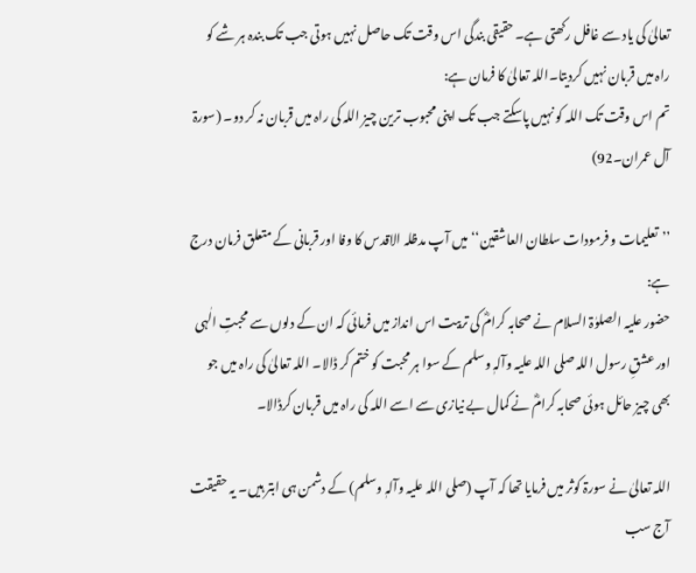تعالیٰ کی یاد سے غافل رکھتی ہے۔ حقیقی بندگی اس وقت تک حاصل نہیں ہوتی جب تک بندہ ہر شے کو راہ میں قربان نہیں کردیتا۔اللہ تعالیٰ کا فرمان ہے:
تم اس وقت تک اللہ کو نہیں پاسکتے جب تک اپنی محبوب ترین چیز اللہ کی راہ میں قربان نہ کر دو۔ (سورۃ آل عمران۔92)

’’تعلیمات و فرمودات سلطان العاشقین‘‘ میں آپ مدظلہ الاقدس کا وفا اور قربانی کے متعلق فرمان درج ہے:
حضور علیہ الصلوٰۃ السلام نے صحابہ کرامؓ کی تربیت اس انداز میں فرمائی کہ ان کے دلوں سے محبتِ الٰہی اور عشقِ رسول اللہ صلی اللہ علیہ وآلہٖ وسلم کے سوا ہر محبت کو ختم کر ڈالا۔ اللہ تعالیٰ کی راہ میں جو بھی چیز حائل ہوئی صحابہ کرامؓ نے کمال بے نیازی سے اسے اللہ کی راہ میں قربان کرڈالا۔

اللہ تعالیٰ نے سورۃ کوثر میں فرمایا تھا کہ آپ (صلی اللہ علیہ وآلہٖ وسلم) کے دشمن ہی ابتر ہیں۔ یہ حقیقت آج سب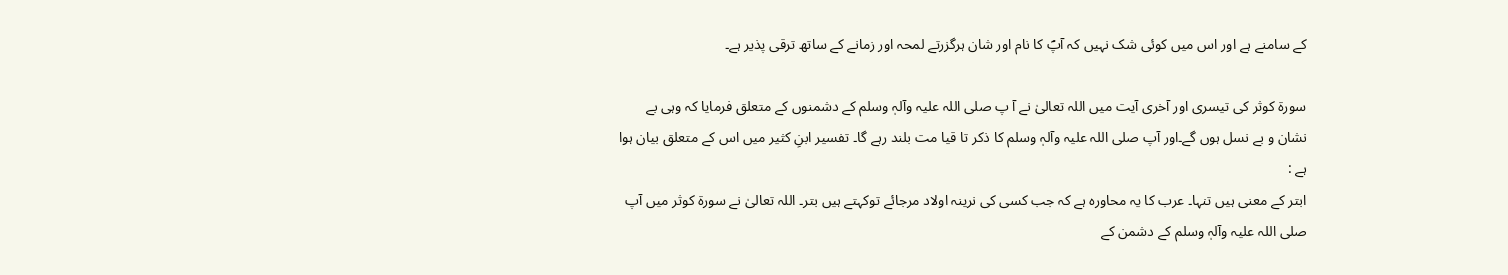کے سامنے ہے اور اس میں کوئی شک نہیں کہ آپؐ کا نام اور شان ہرگزرتے لمحہ اور زمانے کے ساتھ ترقی پذیر ہے۔

سورۃ کوثر کی تیسری اور آخری آیت میں اللہ تعالیٰ نے آ پ صلی اللہ علیہ وآلہٖ وسلم کے دشمنوں کے متعلق فرمایا کہ وہی بے نشان و بے نسل ہوں گے۔اور آپ صلی اللہ علیہ وآلہٖ وسلم کا ذکر تا قیا مت بلند رہے گا۔ تفسیر ابنِ کثیر میں اس کے متعلق بیان ہوا ہے :
ابتر کے معنی ہیں تنہا۔ عرب کا یہ محاورہ ہے کہ جب کسی کی نرینہ اولاد مرجائے توکہتے ہیں بتر۔ اللہ تعالیٰ نے سورۃ کوثر میں آپ صلی اللہ علیہ وآلہٖ وسلم کے دشمن کے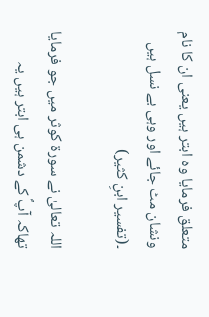متعلق فرمایا وہ ابتر ہیں یعنی ان کا نام ونشان مٹ جائے اور وہی بے نسل ہیں ۔(تفسیر ابنِ کثیر)

اللہ تعالیٰ نے سورۃ کوثر میں جو فرمایا تھاکہ آپؐ کے دشمن ہی ابتر ہیں یہ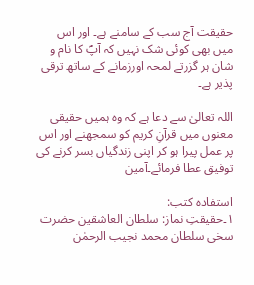حقیقت آج سب کے سامنے ہے۔ اور اس میں بھی کوئی شک نہیں کہ آپؐ کا نام و شان ہر گزرتے لمحہ اورزمانے کے ساتھ ترقی پذیر ہے۔

اللہ تعالیٰ سے دعا ہے کہ وہ ہمیں حقیقی معنوں میں قرآنِ کریم کو سمجھنے اور اس پر عمل پیرا ہو کر اپنی زندگیاں بسر کرنے کی توفیق عطا فرمائے۔آمین

استفادہ کتب:
۱۔حقیقتِ نماز: سلطان العاشقین حضرت سخی سلطان محمد نجیب الرحمٰن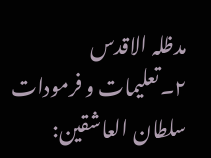مدظلہ الاقدس
۲۔تعلیمات و فرمودات سلطان العاشقین: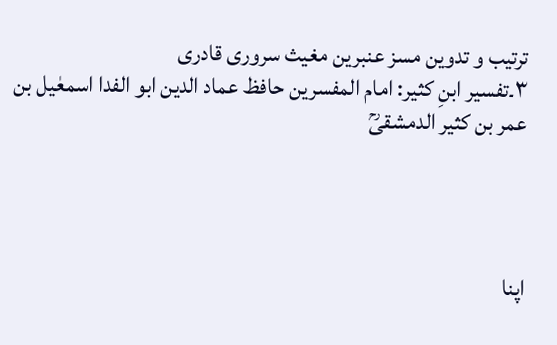ترتیب و تدوین مسز عنبرین مغیث سروری قادری
۳۔تفسیر ابنِ کثیر: امام المفسرین حافظ عماد الدین ابو الفدا اسمعٰیل بن عمر بن کثیر الدمشقیؒ




اپنا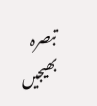تبصرہ بھیجیں